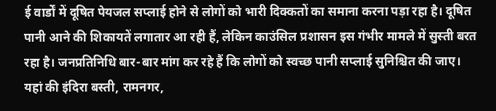ई वार्डों में दूषित पेयजल सप्लाई होने से लोगों को भारी दिक्कतों का समाना करना पड़ा रहा है। दूषित पानी आने की शिकायतें लगातार आ रही हैं, लेकिन काउंसिल प्रशासन इस गंभीर मामले में सुस्ती बरत रहा है। जनप्रतिनिधि बार-बार मांग कर रहे हैं कि लोगों को स्वच्छ पानी सप्लाई सुनिश्चित की जाए।
यहां की इंदिरा बस्ती, रामनगर,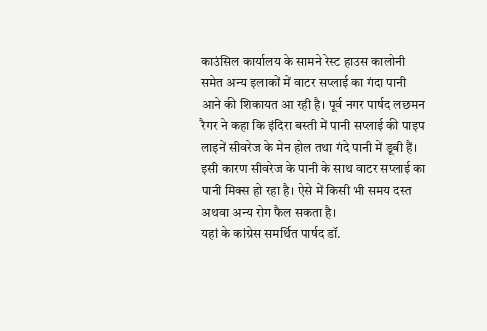काउंसिल कार्यालय के सामने रेस्ट हाउस कालोनी समेत अन्य इलाकों में वाटर सप्लाई का गंदा पानी आने की शिकायत आ रही है। पूर्व नगर पार्षद लछमन रैगर ने कहा कि इंदिरा बस्ती में पानी सप्लाई की पाइप लाइनें सीवरेज के मेन होल तथा गंदे पानी में डूबी हैं। इसी कारण सीवरेज के पानी के साथ वाटर सप्लाई का पानी मिक्स हो रहा है। ऐसे में किसी भी समय दस्त अथवा अन्य रोग फैल सकता है।
यहां के कांग्रेस समर्थित पार्षद डॉ.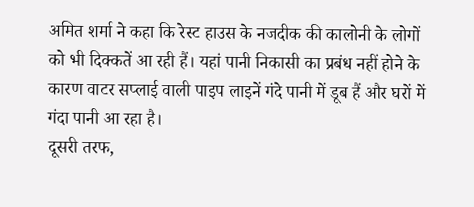अमित शर्मा ने कहा कि रेस्ट हाउस के नजदीक की कालोनी के लोगों को भी दिक्कतें आ रही हैं। यहां पानी निकासी का प्रबंध नहीं होने के कारण वाटर सप्लाई वाली पाइप लाइनें गंदे पानी में डूब हैं और घरों में गंदा पानी आ रहा है।
दूसरी तरफ,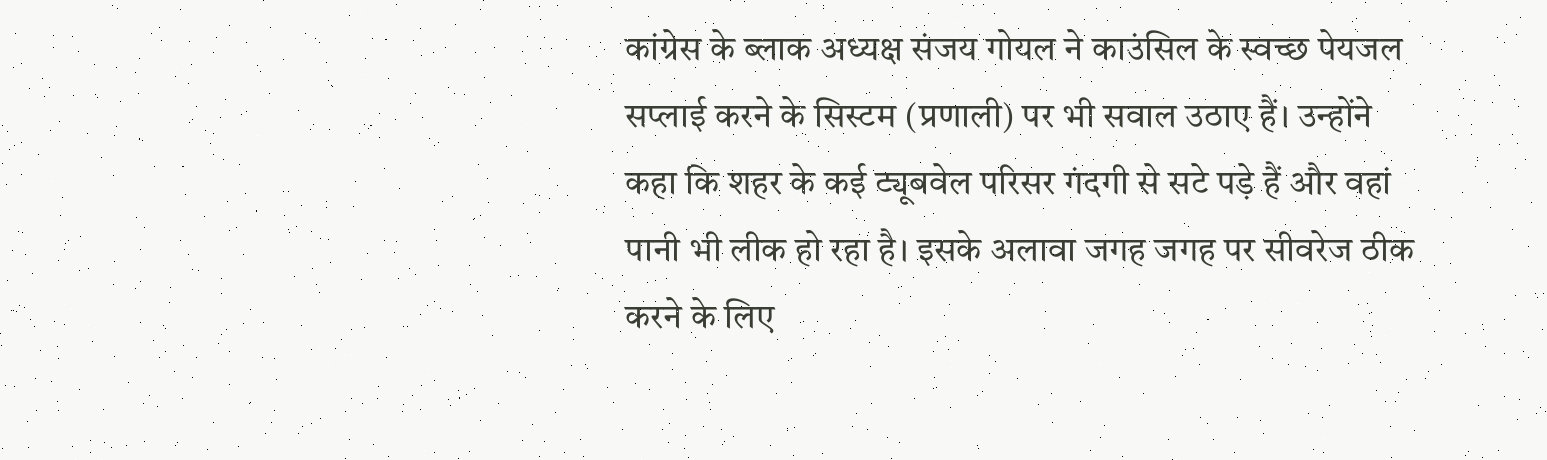कांग्रेस के ब्लाक अध्यक्ष संजय गोयल ने काउंसिल के स्वच्छ पेयजल सप्लाई करने के सिस्टम (प्रणाली) पर भी सवाल उठाए हैं। उन्होंने कहा कि शहर के कई ट्यूबवेल परिसर गंदगी से सटे पड़े हैं और वहां पानी भी लीक हो रहा है। इसके अलावा जगह जगह पर सीवरेज ठीक करने के लिए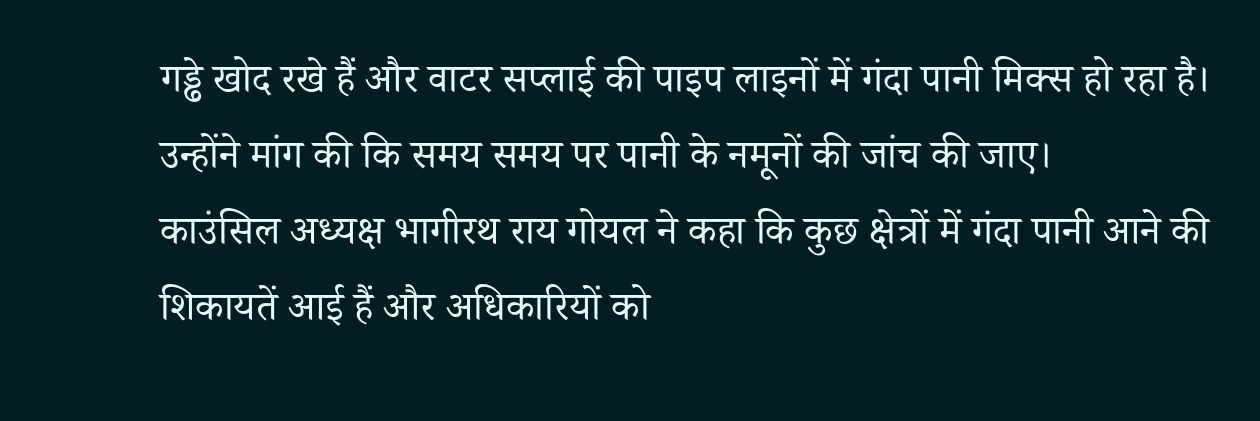गड्ढे खोद रखे हैं और वाटर सप्लाई की पाइप लाइनों में गंदा पानी मिक्स हो रहा है। उन्होंने मांग की कि समय समय पर पानी के नमूनों की जांच की जाए।
काउंसिल अध्यक्ष भागीरथ राय गोयल ने कहा कि कुछ क्षेत्रों में गंदा पानी आने की शिकायतें आई हैं और अधिकारियों को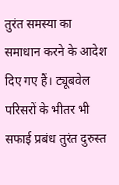तुरंत समस्या का समाधान करने के आदेश दिए गए हैं। ट्यूबवेल परिसरों के भीतर भी सफाई प्रबंध तुरंत दुरुस्त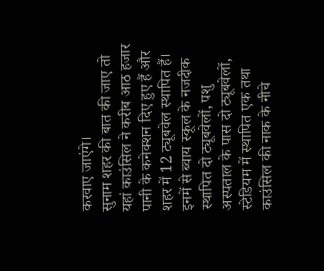करवाए जाएंगे।
सुनाम शहर की बात की जाए तो यहां काउंसिल ने करीब आठ हजार पानी के कनेक्शन दिए हुए हैं और शहर में 12 ट्यूबवेल स्थापित हैं। इनमें से ब्वाय स्कूल के नजदीक स्थापित दो ट्यूबवेलों, पशु अस्पताल के पास दो ट्यूबवेलों, स्टेडियम में स्थापित एक तथा काउंसिल की नाक के नीचे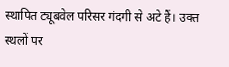स्थापित ट्यूबवेल परिसर गंदगी से अटे हैं। उक्त स्थलों पर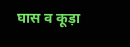घास व कूड़ा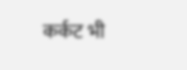कर्कट भी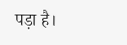पड़ा है।